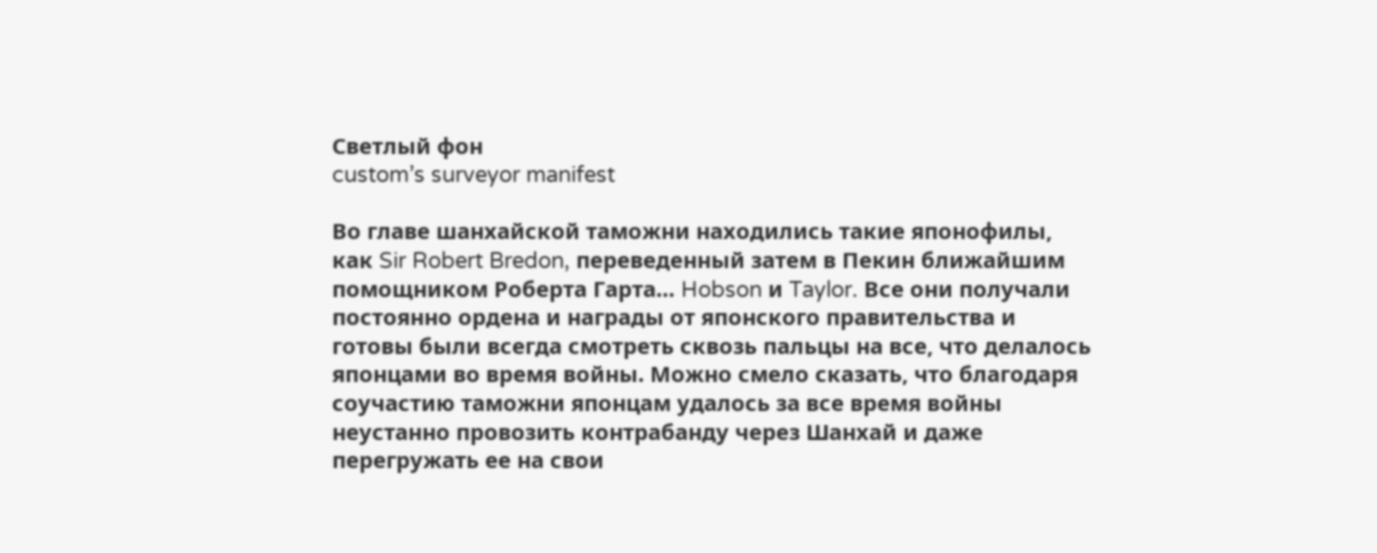Светлый фон
custom’s surveyor manifest

Во главе шанхайской таможни находились такие японофилы, как Sir Robert Bredon, переведенный затем в Пекин ближайшим помощником Роберта Гарта… Hobson и Taylor. Все они получали постоянно ордена и награды от японского правительства и готовы были всегда смотреть сквозь пальцы на все, что делалось японцами во время войны. Можно смело сказать, что благодаря соучастию таможни японцам удалось за все время войны неустанно провозить контрабанду через Шанхай и даже перегружать ее на свои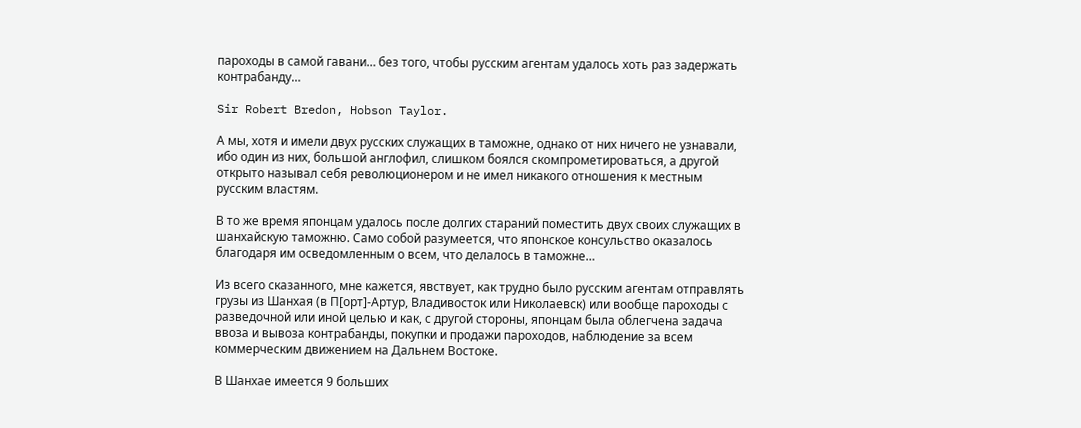пароходы в самой гавани… без того, чтобы русским агентам удалось хоть раз задержать контрабанду…

Sir Robert Bredon, Hobson Taylor.

А мы, хотя и имели двух русских служащих в таможне, однако от них ничего не узнавали, ибо один из них, большой англофил, слишком боялся скомпрометироваться, а другой открыто называл себя революционером и не имел никакого отношения к местным русским властям.

В то же время японцам удалось после долгих стараний поместить двух своих служащих в шанхайскую таможню. Само собой разумеется, что японское консульство оказалось благодаря им осведомленным о всем, что делалось в таможне…

Из всего сказанного, мне кажется, явствует, как трудно было русским агентам отправлять грузы из Шанхая (в П[орт]-Артур, Владивосток или Николаевск) или вообще пароходы с разведочной или иной целью и как, с другой стороны, японцам была облегчена задача ввоза и вывоза контрабанды, покупки и продажи пароходов, наблюдение за всем коммерческим движением на Дальнем Востоке.

В Шанхае имеется 9 больших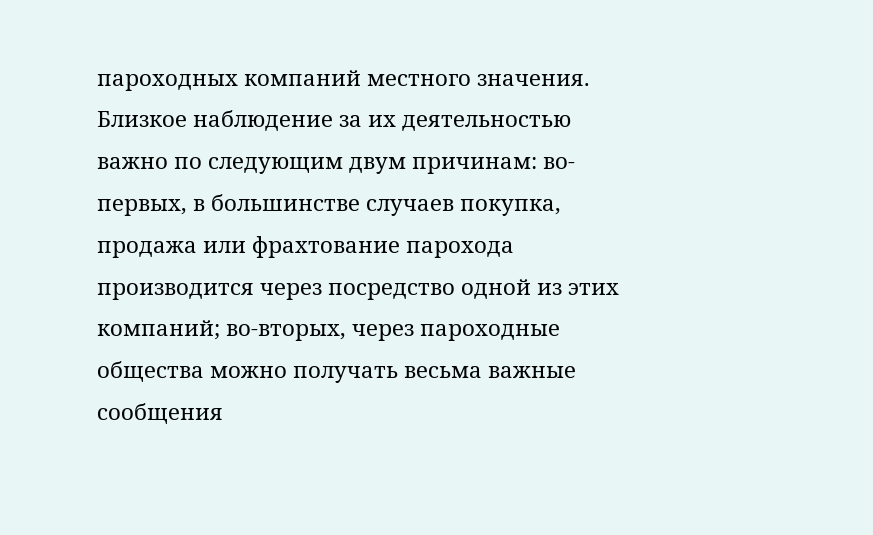пароходных компаний местного значения. Близкое наблюдение за их деятельностью важно по следующим двум причинам: во-первых, в большинстве случаев покупка, продажа или фрахтование парохода производится через посредство одной из этих компаний; во-вторых, через пароходные общества можно получать весьма важные сообщения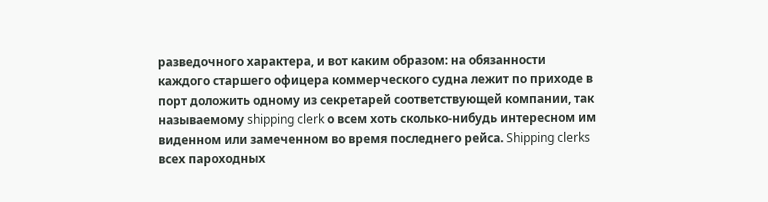разведочного характера, и вот каким образом: на обязанности каждого старшего офицера коммерческого судна лежит по приходе в порт доложить одному из секретарей соответствующей компании, так называемому shipping clerk о всем хоть сколько-нибудь интересном им виденном или замеченном во время последнего рейса. Shipping clerks всех пароходных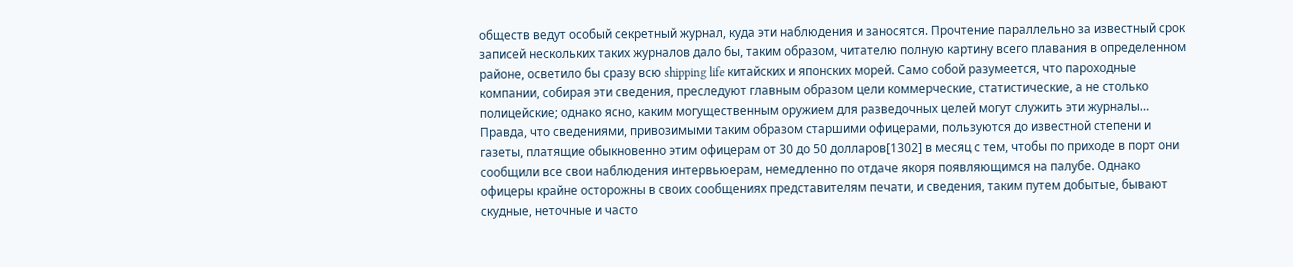обществ ведут особый секретный журнал, куда эти наблюдения и заносятся. Прочтение параллельно за известный срок записей нескольких таких журналов дало бы, таким образом, читателю полную картину всего плавания в определенном районе, осветило бы сразу всю shipping life китайских и японских морей. Само собой разумеется, что пароходные компании, собирая эти сведения, преследуют главным образом цели коммерческие, статистические, а не столько полицейские; однако ясно, каким могущественным оружием для разведочных целей могут служить эти журналы… Правда, что сведениями, привозимыми таким образом старшими офицерами, пользуются до известной степени и газеты, платящие обыкновенно этим офицерам от 30 до 50 долларов[1302] в месяц с тем, чтобы по приходе в порт они сообщили все свои наблюдения интервьюерам, немедленно по отдаче якоря появляющимся на палубе. Однако офицеры крайне осторожны в своих сообщениях представителям печати, и сведения, таким путем добытые, бывают скудные, неточные и часто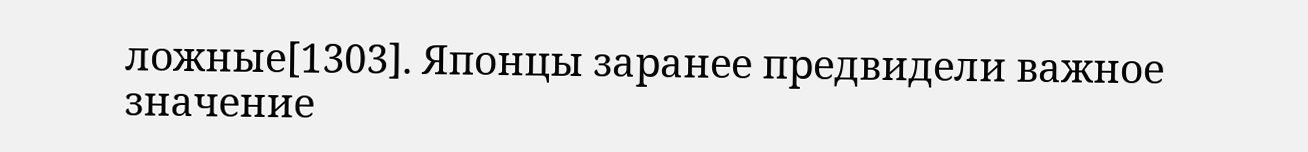ложные[1303]. Японцы заранее предвидели важное значение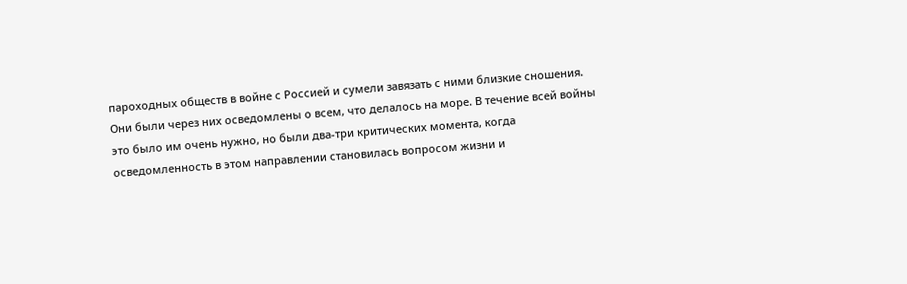пароходных обществ в войне с Россией и сумели завязать с ними близкие сношения. Они были через них осведомлены о всем, что делалось на море. В течение всей войны это было им очень нужно, но были два-три критических момента, когда осведомленность в этом направлении становилась вопросом жизни и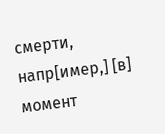смерти, напр[имер,] [в] момент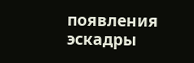появления эскадры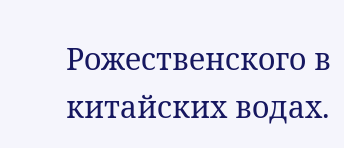Рожественского в китайских водах.